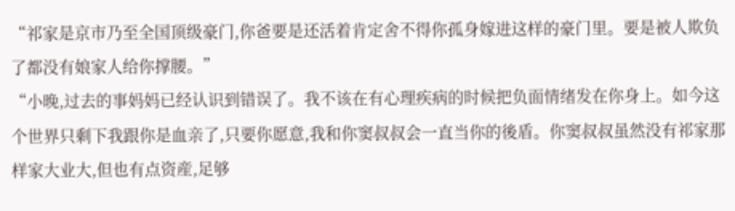“祁家是京市乃至全国顶级豪门,你爸要是还活着肯定舍不得你孤身嫁进这样的豪门里。要是被人欺负了都没有娘家人给你撑腰。”
“小晚,过去的事妈妈已经认识到错误了。我不该在有心理疾病的时候把负面情绪发在你身上。如今这个世界只剩下我跟你是血亲了,只要你愿意,我和你窦叔叔会一直当你的後盾。你窦叔叔虽然没有祁家那样家大业大,但也有点资産,足够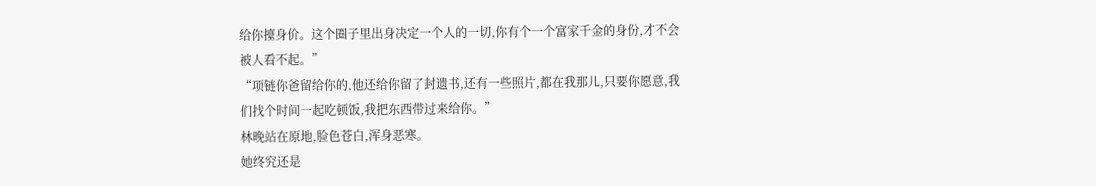给你擡身价。这个圈子里出身决定一个人的一切,你有个一个富家千金的身份,才不会被人看不起。”
“项链你爸留给你的,他还给你留了封遗书,还有一些照片,都在我那儿,只要你愿意,我们找个时间一起吃顿饭,我把东西带过来给你。”
林晚站在原地,脸色苍白,浑身恶寒。
她终究还是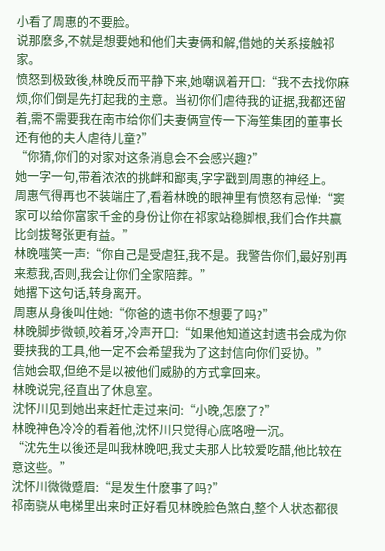小看了周惠的不要脸。
说那麽多,不就是想要她和他们夫妻俩和解,借她的关系接触祁家。
愤怒到极致後,林晚反而平静下来,她嘲讽着开口:“我不去找你麻烦,你们倒是先打起我的主意。当初你们虐待我的证据,我都还留着,需不需要我在南市给你们夫妻俩宣传一下海笙集团的董事长还有他的夫人虐待儿童?”
“你猜,你们的对家对这条消息会不会感兴趣?”
她一字一句,带着浓浓的挑衅和鄙夷,字字戳到周惠的神经上。
周惠气得再也不装端庄了,看着林晚的眼神里有愤怒有忌惮:“窦家可以给你富家千金的身份让你在祁家站稳脚根,我们合作共赢比剑拔弩张更有益。”
林晚嗤笑一声:“你自己是受虐狂,我不是。我警告你们,最好别再来惹我,否则,我会让你们全家陪葬。”
她撂下这句话,转身离开。
周惠从身後叫住她:“你爸的遗书你不想要了吗?”
林晚脚步微顿,咬着牙,冷声开口:“如果他知道这封遗书会成为你要挟我的工具,他一定不会希望我为了这封信向你们妥协。”
信她会取,但绝不是以被他们威胁的方式拿回来。
林晚说完,径直出了休息室。
沈怀川见到她出来赶忙走过来问:“小晚,怎麽了?”
林晚神色冷冷的看着他,沈怀川只觉得心底咯噔一沉。
“沈先生以後还是叫我林晚吧,我丈夫那人比较爱吃醋,他比较在意这些。”
沈怀川微微蹙眉:“是发生什麽事了吗?”
祁南骁从电梯里出来时正好看见林晚脸色煞白,整个人状态都很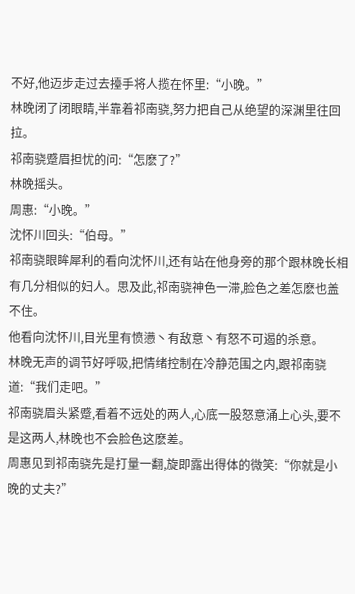不好,他迈步走过去擡手将人揽在怀里:“小晚。”
林晚闭了闭眼睛,半靠着祁南骁,努力把自己从绝望的深渊里往回拉。
祁南骁蹙眉担忧的问:“怎麽了?”
林晚摇头。
周惠:“小晚。”
沈怀川回头:“伯母。”
祁南骁眼眸犀利的看向沈怀川,还有站在他身旁的那个跟林晚长相有几分相似的妇人。思及此,祁南骁神色一滞,脸色之差怎麽也盖不住。
他看向沈怀川,目光里有愤懑丶有敌意丶有怒不可遏的杀意。
林晚无声的调节好呼吸,把情绪控制在冷静范围之内,跟祁南骁道:“我们走吧。”
祁南骁眉头紧蹙,看着不远处的两人,心底一股怒意涌上心头,要不是这两人,林晚也不会脸色这麽差。
周惠见到祁南骁先是打量一翻,旋即露出得体的微笑:“你就是小晚的丈夫?”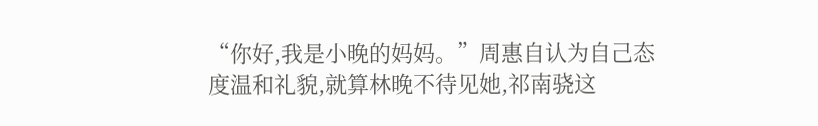“你好,我是小晚的妈妈。”周惠自认为自己态度温和礼貌,就算林晚不待见她,祁南骁这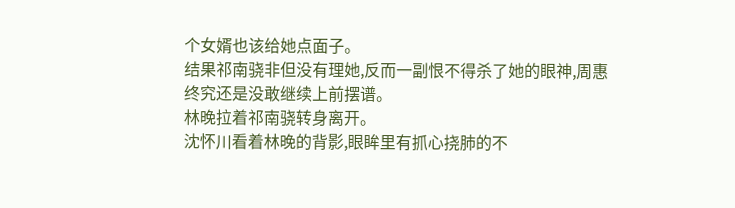个女婿也该给她点面子。
结果祁南骁非但没有理她,反而一副恨不得杀了她的眼神,周惠终究还是没敢继续上前摆谱。
林晚拉着祁南骁转身离开。
沈怀川看着林晚的背影,眼眸里有抓心挠肺的不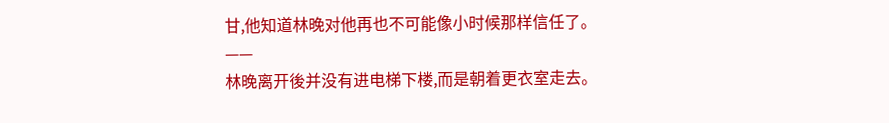甘,他知道林晚对他再也不可能像小时候那样信任了。
——
林晚离开後并没有进电梯下楼,而是朝着更衣室走去。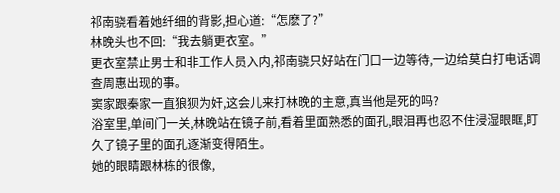祁南骁看着她纤细的背影,担心道:“怎麽了?”
林晚头也不回:“我去躺更衣室。”
更衣室禁止男士和非工作人员入内,祁南骁只好站在门口一边等待,一边给莫白打电话调查周惠出现的事。
窦家跟秦家一直狼狈为奸,这会儿来打林晚的主意,真当他是死的吗?
浴室里,单间门一关,林晚站在镜子前,看着里面熟悉的面孔,眼泪再也忍不住浸湿眼眶,盯久了镜子里的面孔逐渐变得陌生。
她的眼睛跟林栋的很像,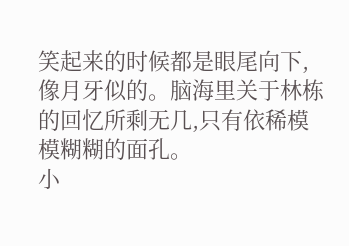笑起来的时候都是眼尾向下,像月牙似的。脑海里关于林栋的回忆所剩无几,只有依稀模模糊糊的面孔。
小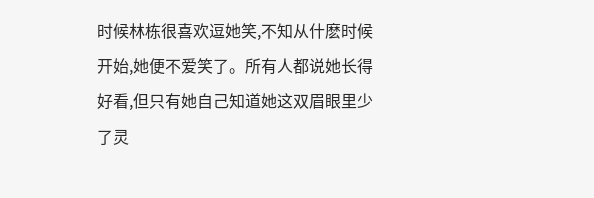时候林栋很喜欢逗她笑,不知从什麽时候开始,她便不爱笑了。所有人都说她长得好看,但只有她自己知道她这双眉眼里少了灵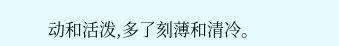动和活泼,多了刻薄和清冷。